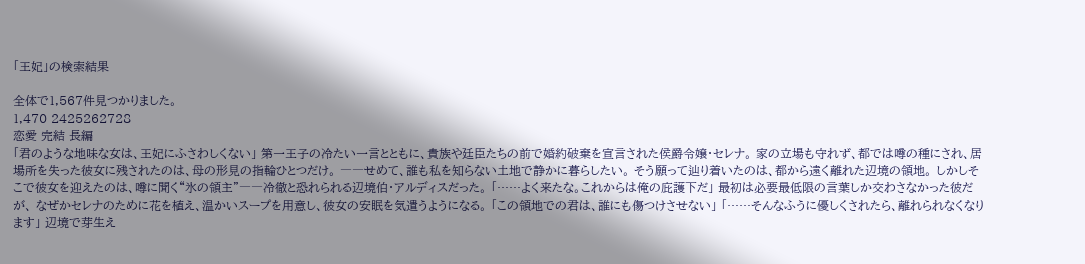「王妃」の検索結果

全体で1,567件見つかりました。
1,470 2425262728
恋愛 完結 長編
「君のような地味な女は、王妃にふさわしくない」 第一王子の冷たい一言とともに、貴族や廷臣たちの前で婚約破棄を宣言された侯爵令嬢・セレナ。 家の立場も守れず、都では噂の種にされ、居場所を失った彼女に残されたのは、母の形見の指輪ひとつだけ。 ――せめて、誰も私を知らない土地で静かに暮らしたい。 そう願って辿り着いたのは、都から遠く離れた辺境の領地。 しかしそこで彼女を迎えたのは、噂に聞く“氷の領主”――冷徹と恐れられる辺境伯・アルディスだった。 「……よく来たな。これからは俺の庇護下だ」 最初は必要最低限の言葉しか交わさなかった彼だが、 なぜかセレナのために花を植え、温かいスープを用意し、彼女の安眠を気遣うようになる。 「この領地での君は、誰にも傷つけさせない」 「……そんなふうに優しくされたら、離れられなくなります」 辺境で芽生え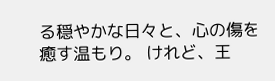る穏やかな日々と、心の傷を癒す温もり。 けれど、王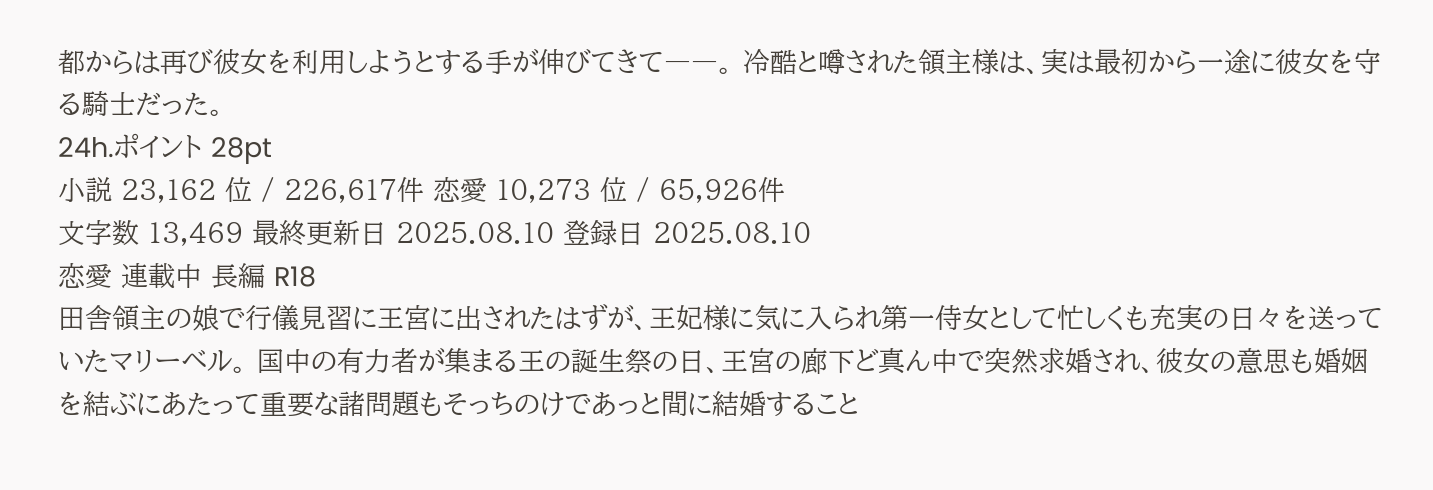都からは再び彼女を利用しようとする手が伸びてきて――。 冷酷と噂された領主様は、実は最初から一途に彼女を守る騎士だった。
24h.ポイント 28pt
小説 23,162 位 / 226,617件 恋愛 10,273 位 / 65,926件
文字数 13,469 最終更新日 2025.08.10 登録日 2025.08.10
恋愛 連載中 長編 R18
田舎領主の娘で行儀見習に王宮に出されたはずが、王妃様に気に入られ第一侍女として忙しくも充実の日々を送っていたマリーベル。 国中の有力者が集まる王の誕生祭の日、王宮の廊下ど真ん中で突然求婚され、彼女の意思も婚姻を結ぶにあたって重要な諸問題もそっちのけであっと間に結婚すること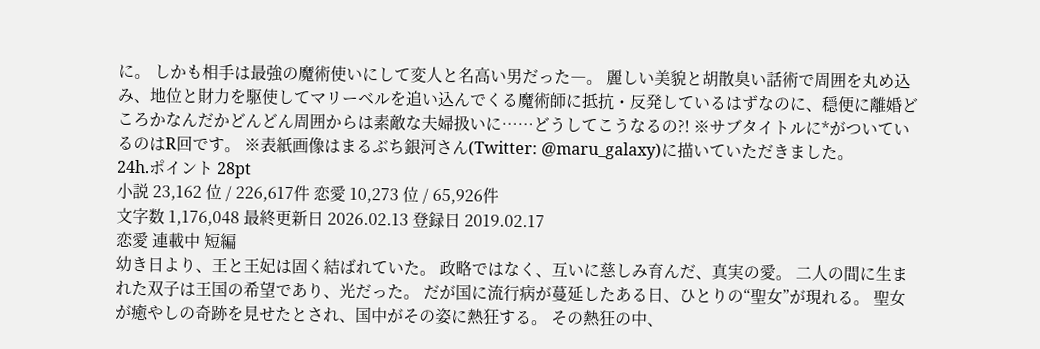に。 しかも相手は最強の魔術使いにして変人と名高い男だった―。 麗しい美貌と胡散臭い話術で周囲を丸め込み、地位と財力を駆使してマリーベルを追い込んでくる魔術師に抵抗・反発しているはずなのに、穏便に離婚どころかなんだかどんどん周囲からは素敵な夫婦扱いに……どうしてこうなるの?! ※サブタイトルに*がついているのはR回です。 ※表紙画像はまるぶち銀河さん(Twitter: @maru_galaxy)に描いていただきました。
24h.ポイント 28pt
小説 23,162 位 / 226,617件 恋愛 10,273 位 / 65,926件
文字数 1,176,048 最終更新日 2026.02.13 登録日 2019.02.17
恋愛 連載中 短編
幼き日より、王と王妃は固く結ばれていた。 政略ではなく、互いに慈しみ育んだ、真実の愛。 二人の間に生まれた双子は王国の希望であり、光だった。 だが国に流行病が蔓延したある日、ひとりの“聖女”が現れる。 聖女が癒やしの奇跡を見せたとされ、国中がその姿に熱狂する。 その熱狂の中、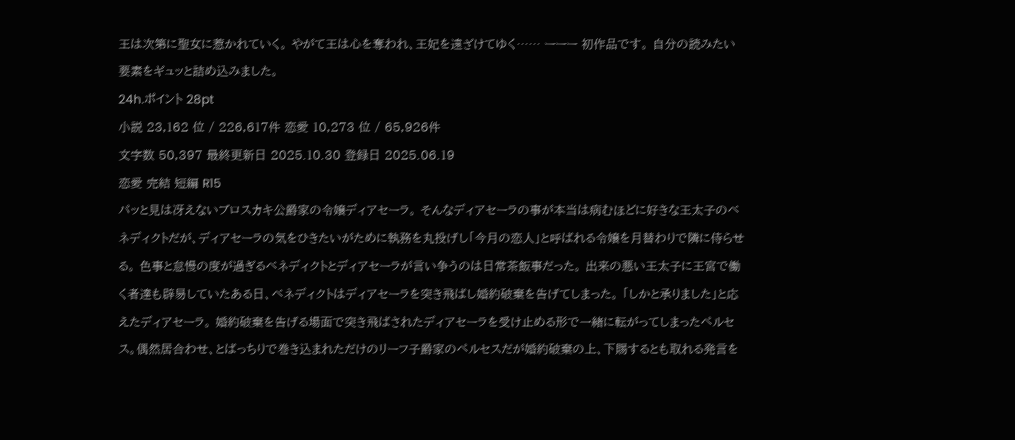王は次第に聖女に惹かれていく。 やがて王は心を奪われ、王妃を遠ざけてゆく…… ーーー 初作品です。 自分の読みたい要素をギュッと詰め込みました。
24h.ポイント 28pt
小説 23,162 位 / 226,617件 恋愛 10,273 位 / 65,926件
文字数 50,397 最終更新日 2025.10.30 登録日 2025.06.19
恋愛 完結 短編 R15
パッと見は冴えないブロスカキ公爵家の令嬢ディアセーラ。 そんなディアセーラの事が本当は病むほどに好きな王太子のベネディクトだが、ディアセーラの気をひきたいがために執務を丸投げし「今月の恋人」と呼ばれる令嬢を月替わりで隣に侍らせる。 色事と怠慢の度が過ぎるベネディクトとディアセーラが言い争うのは日常茶飯事だった。 出来の悪い王太子に王宮で働く者達も辟易していたある日、ベネディクトはディアセーラを突き飛ばし婚約破棄を告げてしまった。 「しかと承りました」と応えたディアセーラ。 婚約破棄を告げる場面で突き飛ばされたディアセーラを受け止める形で一緒に転がってしまったペルセス。偶然居合わせ、とばっちりで巻き込まれただけのリーフ子爵家のペルセスだが婚約破棄の上、下賜するとも取れる発言を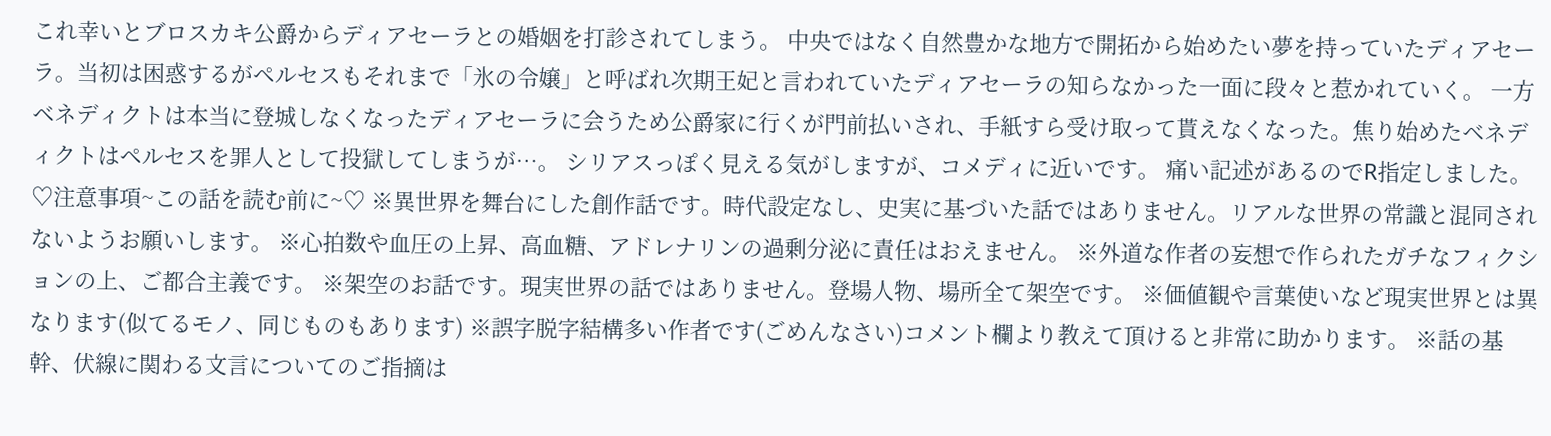これ幸いとブロスカキ公爵からディアセーラとの婚姻を打診されてしまう。 中央ではなく自然豊かな地方で開拓から始めたい夢を持っていたディアセーラ。当初は困惑するがペルセスもそれまで「氷の令嬢」と呼ばれ次期王妃と言われていたディアセーラの知らなかった一面に段々と惹かれていく。 一方ベネディクトは本当に登城しなくなったディアセーラに会うため公爵家に行くが門前払いされ、手紙すら受け取って貰えなくなった。焦り始めたベネディクトはペルセスを罪人として投獄してしまうが…。 シリアスっぽく見える気がしますが、コメディに近いです。 痛い記述があるのでR指定しました。 ♡注意事項~この話を読む前に~♡ ※異世界を舞台にした創作話です。時代設定なし、史実に基づいた話ではありません。リアルな世界の常識と混同されないようお願いします。 ※心拍数や血圧の上昇、高血糖、アドレナリンの過剰分泌に責任はおえません。 ※外道な作者の妄想で作られたガチなフィクションの上、ご都合主義です。 ※架空のお話です。現実世界の話ではありません。登場人物、場所全て架空です。 ※価値観や言葉使いなど現実世界とは異なります(似てるモノ、同じものもあります) ※誤字脱字結構多い作者です(ごめんなさい)コメント欄より教えて頂けると非常に助かります。 ※話の基幹、伏線に関わる文言についてのご指摘は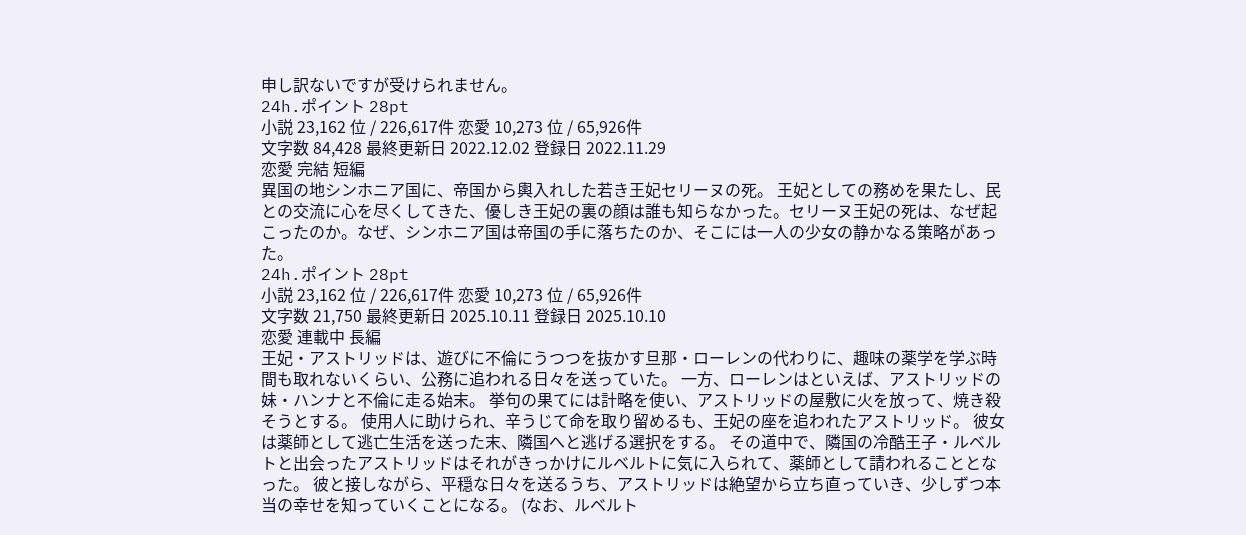申し訳ないですが受けられません。
24h.ポイント 28pt
小説 23,162 位 / 226,617件 恋愛 10,273 位 / 65,926件
文字数 84,428 最終更新日 2022.12.02 登録日 2022.11.29
恋愛 完結 短編
異国の地シンホニア国に、帝国から輿入れした若き王妃セリーヌの死。 王妃としての務めを果たし、民との交流に心を尽くしてきた、優しき王妃の裏の顔は誰も知らなかった。セリーヌ王妃の死は、なぜ起こったのか。なぜ、シンホニア国は帝国の手に落ちたのか、そこには一人の少女の静かなる策略があった。
24h.ポイント 28pt
小説 23,162 位 / 226,617件 恋愛 10,273 位 / 65,926件
文字数 21,750 最終更新日 2025.10.11 登録日 2025.10.10
恋愛 連載中 長編
王妃・アストリッドは、遊びに不倫にうつつを抜かす旦那・ローレンの代わりに、趣味の薬学を学ぶ時間も取れないくらい、公務に追われる日々を送っていた。 一方、ローレンはといえば、アストリッドの妹・ハンナと不倫に走る始末。 挙句の果てには計略を使い、アストリッドの屋敷に火を放って、焼き殺そうとする。 使用人に助けられ、辛うじて命を取り留めるも、王妃の座を追われたアストリッド。 彼女は薬師として逃亡生活を送った末、隣国へと逃げる選択をする。 その道中で、隣国の冷酷王子・ルベルトと出会ったアストリッドはそれがきっかけにルベルトに気に入られて、薬師として請われることとなった。 彼と接しながら、平穏な日々を送るうち、アストリッドは絶望から立ち直っていき、少しずつ本当の幸せを知っていくことになる。 (なお、ルベルト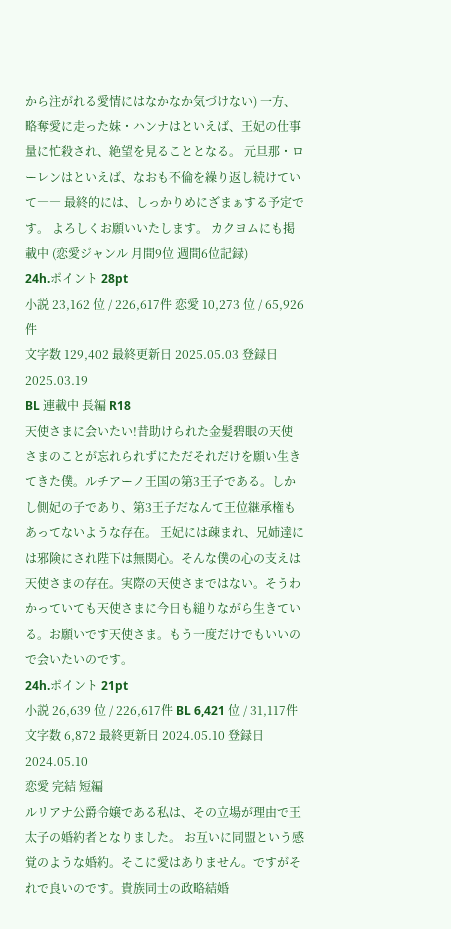から注がれる愛情にはなかなか気づけない) 一方、略奪愛に走った妹・ハンナはといえば、王妃の仕事量に忙殺され、絶望を見ることとなる。 元旦那・ローレンはといえば、なおも不倫を繰り返し続けていて―― 最終的には、しっかりめにざまぁする予定です。 よろしくお願いいたします。 カクヨムにも掲載中 (恋愛ジャンル 月間9位 週間6位記録)
24h.ポイント 28pt
小説 23,162 位 / 226,617件 恋愛 10,273 位 / 65,926件
文字数 129,402 最終更新日 2025.05.03 登録日 2025.03.19
BL 連載中 長編 R18
天使さまに会いたい!昔助けられた金髪碧眼の天使さまのことが忘れられずにただそれだけを願い生きてきた僕。ルチアーノ王国の第3王子である。しかし側妃の子であり、第3王子だなんて王位継承権もあってないような存在。 王妃には疎まれ、兄姉達には邪険にされ陛下は無関心。そんな僕の心の支えは天使さまの存在。実際の天使さまではない。そうわかっていても天使さまに今日も縋りながら生きている。お願いです天使さま。もう一度だけでもいいので会いたいのです。
24h.ポイント 21pt
小説 26,639 位 / 226,617件 BL 6,421 位 / 31,117件
文字数 6,872 最終更新日 2024.05.10 登録日 2024.05.10
恋愛 完結 短編
ルリアナ公爵令嬢である私は、その立場が理由で王太子の婚約者となりました。 お互いに同盟という感覚のような婚約。そこに愛はありません。ですがそれで良いのです。貴族同士の政略結婚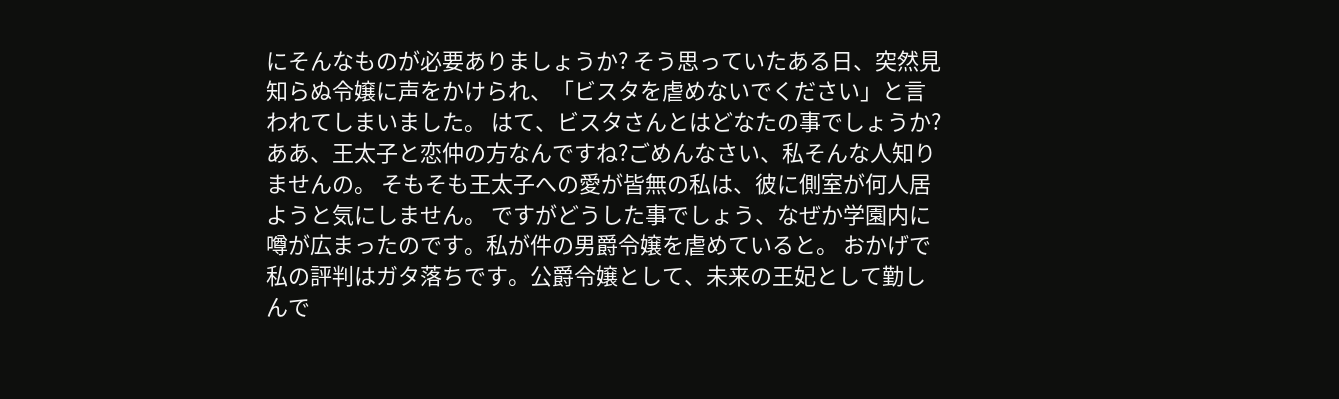にそんなものが必要ありましょうか? そう思っていたある日、突然見知らぬ令嬢に声をかけられ、「ビスタを虐めないでください」と言われてしまいました。 はて、ビスタさんとはどなたの事でしょうか?ああ、王太子と恋仲の方なんですね?ごめんなさい、私そんな人知りませんの。 そもそも王太子への愛が皆無の私は、彼に側室が何人居ようと気にしません。 ですがどうした事でしょう、なぜか学園内に噂が広まったのです。私が件の男爵令嬢を虐めていると。 おかげで私の評判はガタ落ちです。公爵令嬢として、未来の王妃として勤しんで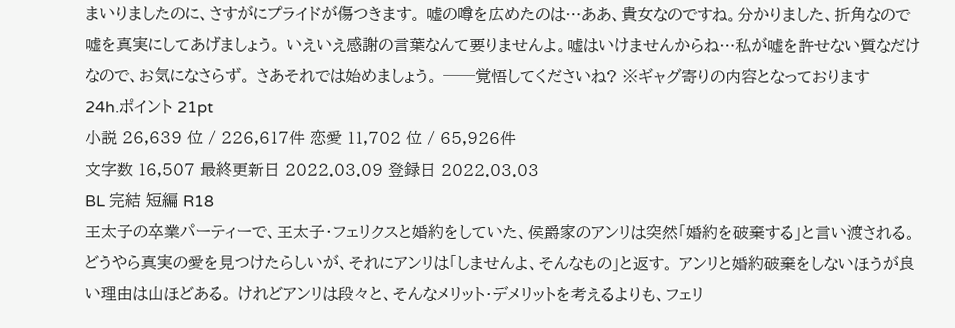まいりましたのに、さすがにプライドが傷つきます。 嘘の噂を広めたのは…ああ、貴女なのですね。分かりました、折角なので嘘を真実にしてあげましょう。 いえいえ感謝の言葉なんて要りませんよ。嘘はいけませんからね…私が嘘を許せない質なだけなので、お気になさらず。 さあそれでは始めましょう。 ──覚悟してくださいね? ※ギャグ寄りの内容となっております
24h.ポイント 21pt
小説 26,639 位 / 226,617件 恋愛 11,702 位 / 65,926件
文字数 16,507 最終更新日 2022.03.09 登録日 2022.03.03
BL 完結 短編 R18
王太子の卒業パーティーで、王太子・フェリクスと婚約をしていた、侯爵家のアンリは突然「婚約を破棄する」と言い渡される。どうやら真実の愛を見つけたらしいが、それにアンリは「しませんよ、そんなもの」と返す。 アンリと婚約破棄をしないほうが良い理由は山ほどある。 けれどアンリは段々と、そんなメリット・デメリットを考えるよりも、フェリ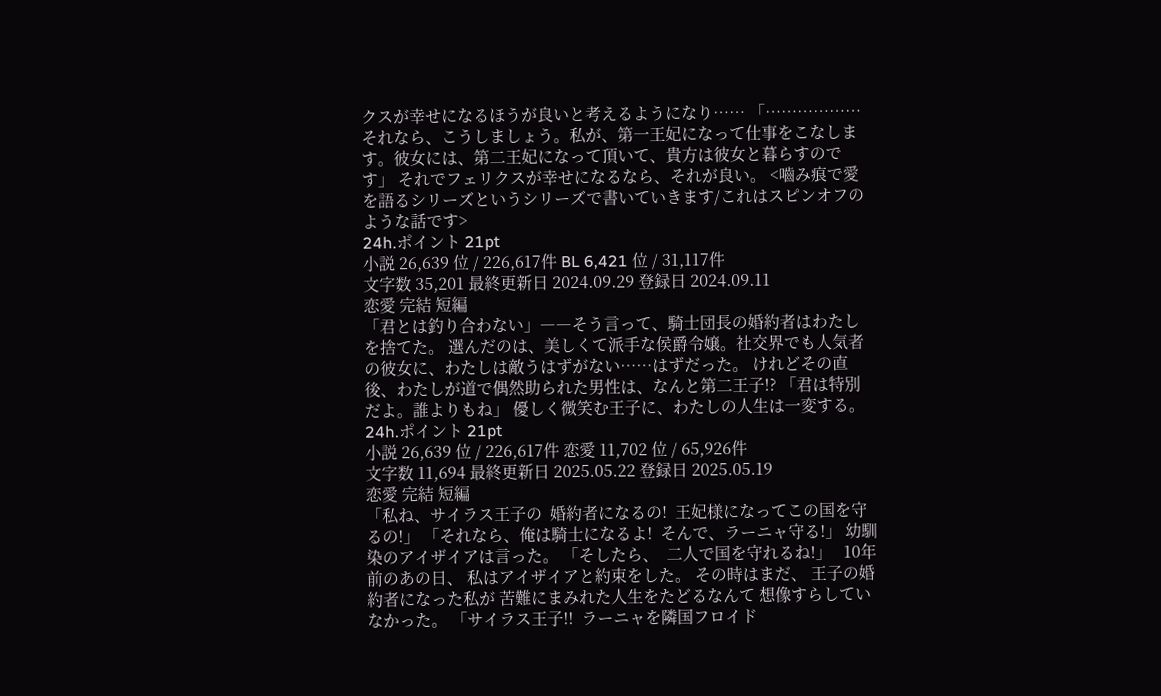クスが幸せになるほうが良いと考えるようになり…… 「………………それなら、こうしましょう。私が、第一王妃になって仕事をこなします。彼女には、第二王妃になって頂いて、貴方は彼女と暮らすのです」 それでフェリクスが幸せになるなら、それが良い。 <嚙み痕で愛を語るシリーズというシリーズで書いていきます/これはスピンオフのような話です>
24h.ポイント 21pt
小説 26,639 位 / 226,617件 BL 6,421 位 / 31,117件
文字数 35,201 最終更新日 2024.09.29 登録日 2024.09.11
恋愛 完結 短編
「君とは釣り合わない」――そう言って、騎士団長の婚約者はわたしを捨てた。 選んだのは、美しくて派手な侯爵令嬢。社交界でも人気者の彼女に、わたしは敵うはずがない……はずだった。 けれどその直後、わたしが道で偶然助られた男性は、なんと第二王子!? 「君は特別だよ。誰よりもね」 優しく微笑む王子に、わたしの人生は一変する。
24h.ポイント 21pt
小説 26,639 位 / 226,617件 恋愛 11,702 位 / 65,926件
文字数 11,694 最終更新日 2025.05.22 登録日 2025.05.19
恋愛 完結 短編
「私ね、サイラス王子の  婚約者になるの!  王妃様になってこの国を守るの!」 「それなら、俺は騎士になるよ!  そんで、ラーニャ守る!」 幼馴染のアイザイアは言った。 「そしたら、  二人で国を守れるね!」   10年前のあの日、 私はアイザイアと約束をした。 その時はまだ、 王子の婚約者になった私が 苦難にまみれた人生をたどるなんて 想像すらしていなかった。 「サイラス王子!!  ラーニャを隣国フロイド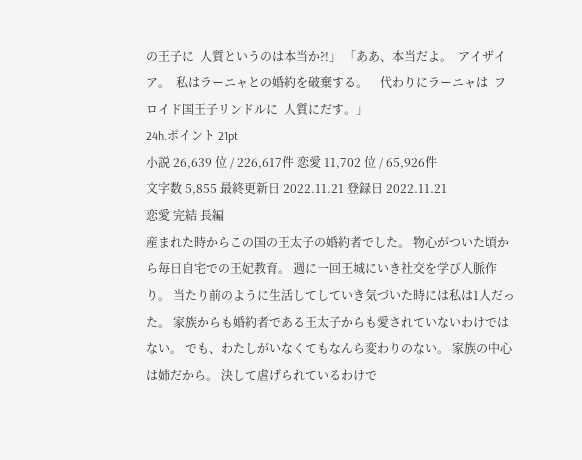の王子に  人質というのは本当か?!」 「ああ、本当だよ。  アイザイア。  私はラーニャとの婚約を破棄する。    代わりにラーニャは  フロイド国王子リンドルに  人質にだす。」
24h.ポイント 21pt
小説 26,639 位 / 226,617件 恋愛 11,702 位 / 65,926件
文字数 5,855 最終更新日 2022.11.21 登録日 2022.11.21
恋愛 完結 長編
産まれた時からこの国の王太子の婚約者でした。 物心がついた頃から毎日自宅での王妃教育。 週に一回王城にいき社交を学び人脈作り。 当たり前のように生活してしていき気づいた時には私は1人だった。 家族からも婚約者である王太子からも愛されていないわけではない。 でも、わたしがいなくてもなんら変わりのない。 家族の中心は姉だから。 決して虐げられているわけで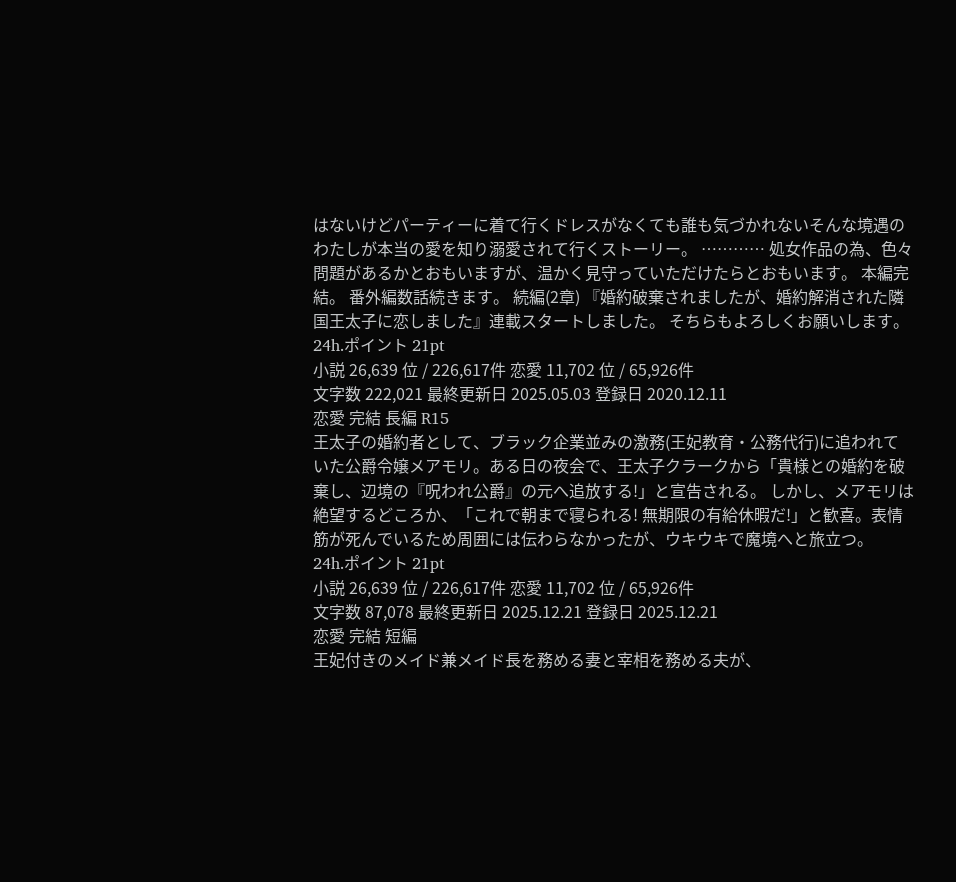はないけどパーティーに着て行くドレスがなくても誰も気づかれないそんな境遇のわたしが本当の愛を知り溺愛されて行くストーリー。 ………… 処女作品の為、色々問題があるかとおもいますが、温かく見守っていただけたらとおもいます。 本編完結。 番外編数話続きます。 続編(2章) 『婚約破棄されましたが、婚約解消された隣国王太子に恋しました』連載スタートしました。 そちらもよろしくお願いします。
24h.ポイント 21pt
小説 26,639 位 / 226,617件 恋愛 11,702 位 / 65,926件
文字数 222,021 最終更新日 2025.05.03 登録日 2020.12.11
恋愛 完結 長編 R15
王太子の婚約者として、ブラック企業並みの激務(王妃教育・公務代行)に追われていた公爵令嬢メアモリ。ある日の夜会で、王太子クラークから「貴様との婚約を破棄し、辺境の『呪われ公爵』の元へ追放する!」と宣告される。 しかし、メアモリは絶望するどころか、「これで朝まで寝られる! 無期限の有給休暇だ!」と歓喜。表情筋が死んでいるため周囲には伝わらなかったが、ウキウキで魔境へと旅立つ。
24h.ポイント 21pt
小説 26,639 位 / 226,617件 恋愛 11,702 位 / 65,926件
文字数 87,078 最終更新日 2025.12.21 登録日 2025.12.21
恋愛 完結 短編
王妃付きのメイド兼メイド長を務める妻と宰相を務める夫が、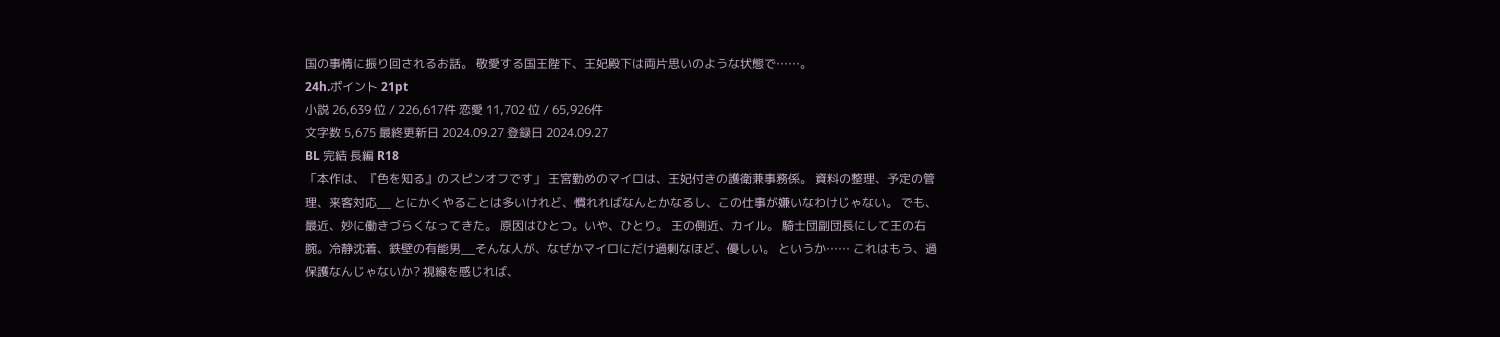国の事情に振り回されるお話。 敬愛する国王陛下、王妃殿下は両片思いのような状態で……。
24h.ポイント 21pt
小説 26,639 位 / 226,617件 恋愛 11,702 位 / 65,926件
文字数 5,675 最終更新日 2024.09.27 登録日 2024.09.27
BL 完結 長編 R18
「本作は、『色を知る』のスピンオフです」 王宮勤めのマイロは、王妃付きの護衛兼事務係。 資料の整理、予定の管理、来客対応__ とにかくやることは多いけれど、慣れればなんとかなるし、この仕事が嫌いなわけじゃない。 でも、最近、妙に働きづらくなってきた。 原因はひとつ。いや、ひとり。 王の側近、カイル。 騎士団副団長にして王の右腕。冷静沈着、鉄壁の有能男__そんな人が、なぜかマイロにだけ過剰なほど、優しい。 というか…… これはもう、過保護なんじゃないか? 視線を感じれば、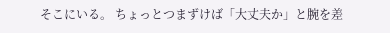そこにいる。 ちょっとつまずけば「大丈夫か」と腕を差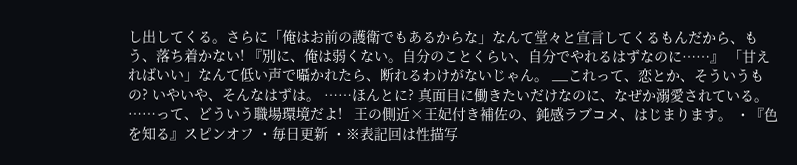し出してくる。さらに「俺はお前の護衛でもあるからな」なんて堂々と宣言してくるもんだから、もう、落ち着かない! 『別に、俺は弱くない。自分のことくらい、自分でやれるはずなのに……』 「甘えればいい」なんて低い声で囁かれたら、断れるわけがないじゃん。 __これって、恋とか、そういうもの? いやいや、そんなはずは。 ……ほんとに? 真面目に働きたいだけなのに、なぜか溺愛されている。 ……って、どういう職場環境だよ!   王の側近×王妃付き補佐の、鈍感ラブコメ、はじまります。 ・『色を知る』スピンオフ ・毎日更新 ・※表記回は性描写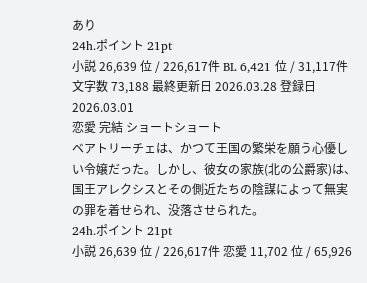あり
24h.ポイント 21pt
小説 26,639 位 / 226,617件 BL 6,421 位 / 31,117件
文字数 73,188 最終更新日 2026.03.28 登録日 2026.03.01
恋愛 完結 ショートショート
ベアトリーチェは、かつて王国の繁栄を願う心優しい令嬢だった。しかし、彼女の家族(北の公爵家)は、国王アレクシスとその側近たちの陰謀によって無実の罪を着せられ、没落させられた。
24h.ポイント 21pt
小説 26,639 位 / 226,617件 恋愛 11,702 位 / 65,926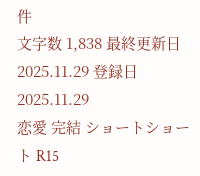件
文字数 1,838 最終更新日 2025.11.29 登録日 2025.11.29
恋愛 完結 ショートショート R15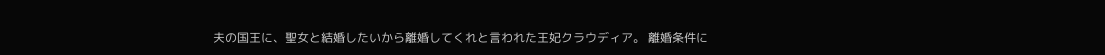夫の国王に、聖女と結婚したいから離婚してくれと言われた王妃クラウディア。 離婚条件に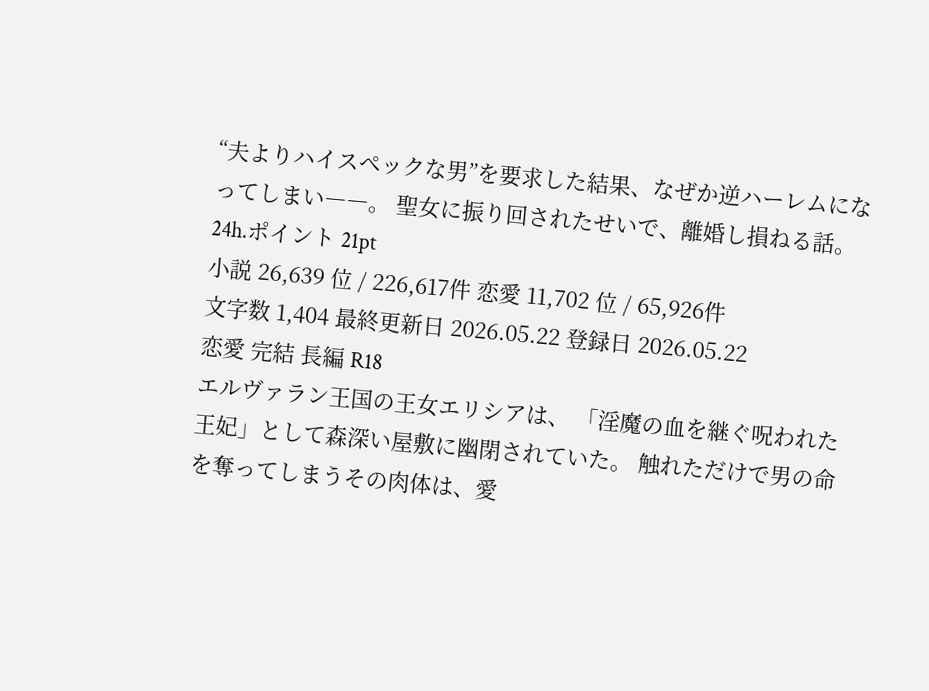“夫よりハイスペックな男”を要求した結果、なぜか逆ハーレムになってしまい――。 聖女に振り回されたせいで、離婚し損ねる話。
24h.ポイント 21pt
小説 26,639 位 / 226,617件 恋愛 11,702 位 / 65,926件
文字数 1,404 最終更新日 2026.05.22 登録日 2026.05.22
恋愛 完結 長編 R18
エルヴァラン王国の王女エリシアは、 「淫魔の血を継ぐ呪われた王妃」として森深い屋敷に幽閉されていた。 触れただけで男の命を奪ってしまうその肉体は、愛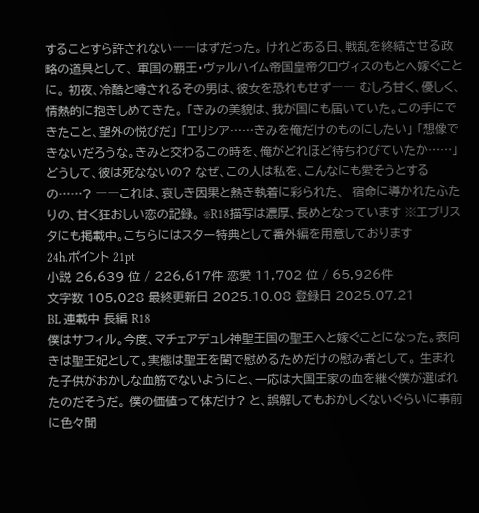することすら許されない――はずだった。 けれどある日、戦乱を終結させる政略の道具として、 軍国の覇王・ヴァルハイム帝国皇帝クロヴィスのもとへ嫁ぐことに。 初夜、冷酷と噂されるその男は、彼女を恐れもせず―― むしろ甘く、優しく、情熱的に抱きしめてきた。 「きみの美貌は、我が国にも届いていた。この手にできたこと、望外の悦びだ」 「エリシア……きみを俺だけのものにしたい」 「想像できないだろうな。きみと交わるこの時を、俺がどれほど待ちわびていたか……」 どうして、彼は死なないの? なぜ、この人は私を、こんなにも愛そうとするの……? ――これは、哀しき因果と熱き執着に彩られた、  宿命に導かれたふたりの、甘く狂おしい恋の記録。 ※R18描写は濃厚、長めとなっています ※エブリスタにも掲載中。こちらにはスター特典として番外編を用意しております
24h.ポイント 21pt
小説 26,639 位 / 226,617件 恋愛 11,702 位 / 65,926件
文字数 105,028 最終更新日 2025.10.08 登録日 2025.07.21
BL 連載中 長編 R18
僕はサフィル。今度、マチェアデュレ神聖王国の聖王へと嫁ぐことになった。表向きは聖王妃として。実態は聖王を閨で慰めるためだけの慰み者として。 生まれた子供がおかしな血筋でないようにと、一応は大国王家の血を継ぐ僕が選ばれたのだそうだ。 僕の価値って体だけ? と、誤解してもおかしくないぐらいに事前に色々聞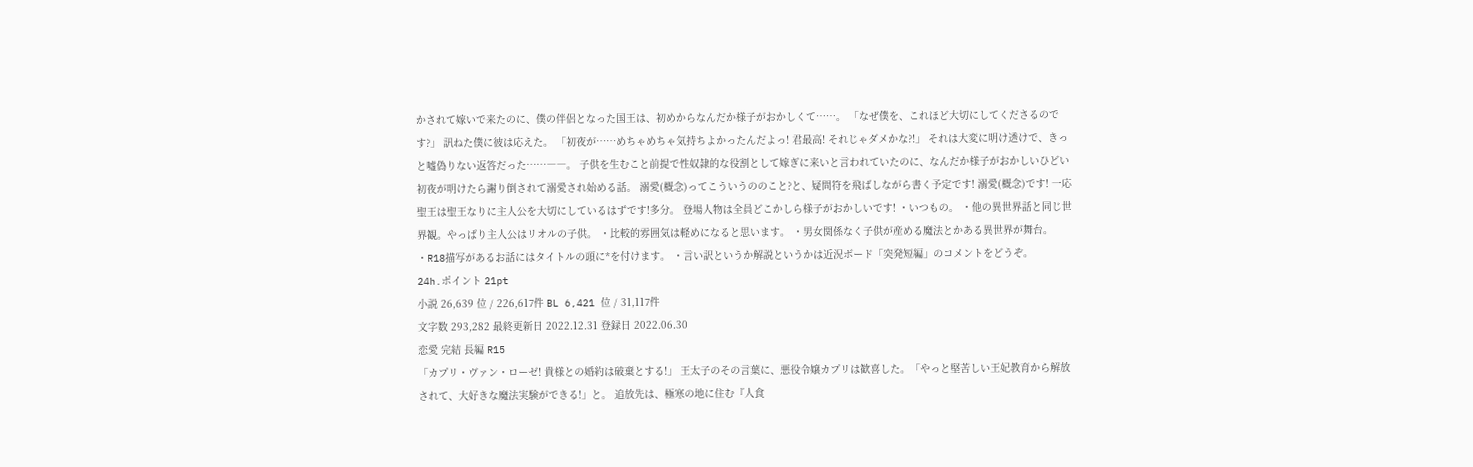かされて嫁いで来たのに、僕の伴侶となった国王は、初めからなんだか様子がおかしくて……。 「なぜ僕を、これほど大切にしてくださるのです?」 訊ねた僕に彼は応えた。 「初夜が……めちゃめちゃ気持ちよかったんだよっ! 君最高! それじゃダメかな?!」 それは大変に明け透けで、きっと嘘偽りない返答だった……――。 子供を生むこと前提で性奴隷的な役割として嫁ぎに来いと言われていたのに、なんだか様子がおかしいひどい初夜が明けたら謝り倒されて溺愛され始める話。 溺愛(概念)ってこういうののこと?と、疑問符を飛ばしながら書く予定です! 溺愛(概念)です! 一応聖王は聖王なりに主人公を大切にしているはずです!多分。 登場人物は全員どこかしら様子がおかしいです! ・いつもの。 ・他の異世界話と同じ世界観。やっぱり主人公はリオルの子供。 ・比較的雰囲気は軽めになると思います。 ・男女関係なく子供が産める魔法とかある異世界が舞台。 ・R18描写があるお話にはタイトルの頭に*を付けます。 ・言い訳というか解説というかは近況ボード「突発短編」のコメントをどうぞ。
24h.ポイント 21pt
小説 26,639 位 / 226,617件 BL 6,421 位 / 31,117件
文字数 293,282 最終更新日 2022.12.31 登録日 2022.06.30
恋愛 完結 長編 R15
「カプリ・ヴァン・ローゼ! 貴様との婚約は破棄とする!」 王太子のその言葉に、悪役令嬢カプリは歓喜した。「やっと堅苦しい王妃教育から解放されて、大好きな魔法実験ができる!」と。 追放先は、極寒の地に住む『人食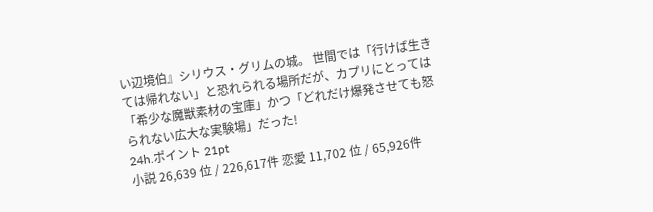い辺境伯』シリウス・グリムの城。 世間では「行けば生きては帰れない」と恐れられる場所だが、カプリにとっては「希少な魔獣素材の宝庫」かつ「どれだけ爆発させても怒られない広大な実験場」だった!
24h.ポイント 21pt
小説 26,639 位 / 226,617件 恋愛 11,702 位 / 65,926件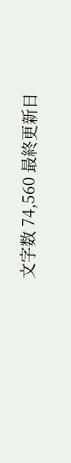文字数 74,560 最終更新日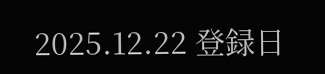2025.12.22 登録日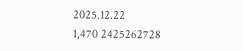2025.12.22
1,470 2425262728